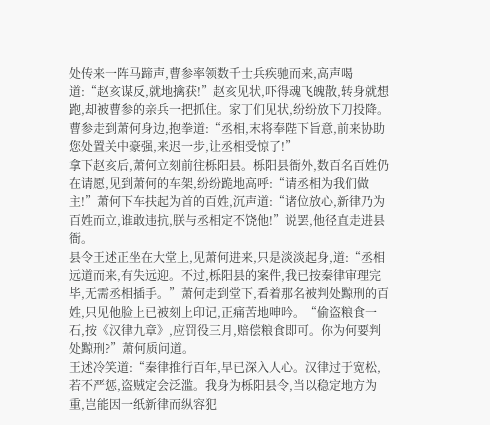处传来一阵马蹄声,曹参率领数千士兵疾驰而来,高声喝道:“赵亥谋反,就地擒获!”赵亥见状,吓得魂飞魄散,转身就想跑,却被曹参的亲兵一把抓住。家丁们见状,纷纷放下刀投降。曹参走到萧何身边,抱拳道:“丞相,末将奉陛下旨意,前来协助您处置关中豪强,来迟一步,让丞相受惊了!”
拿下赵亥后,萧何立刻前往栎阳县。栎阳县衙外,数百名百姓仍在请愿,见到萧何的车架,纷纷跪地高呼:“请丞相为我们做主!”萧何下车扶起为首的百姓,沉声道:“诸位放心,新律乃为百姓而立,谁敢违抗,朕与丞相定不饶他!”说罢,他径直走进县衙。
县令王述正坐在大堂上,见萧何进来,只是淡淡起身,道:“丞相远道而来,有失远迎。不过,栎阳县的案件,我已按秦律审理完毕,无需丞相插手。”萧何走到堂下,看着那名被判处黥刑的百姓,只见他脸上已被刻上印记,正痛苦地呻吟。“偷盗粮食一石,按《汉律九章》,应罚役三月,赔偿粮食即可。你为何要判处黥刑?”萧何质问道。
王述冷笑道:“秦律推行百年,早已深入人心。汉律过于宽松,若不严惩,盗贼定会泛滥。我身为栎阳县令,当以稳定地方为重,岂能因一纸新律而纵容犯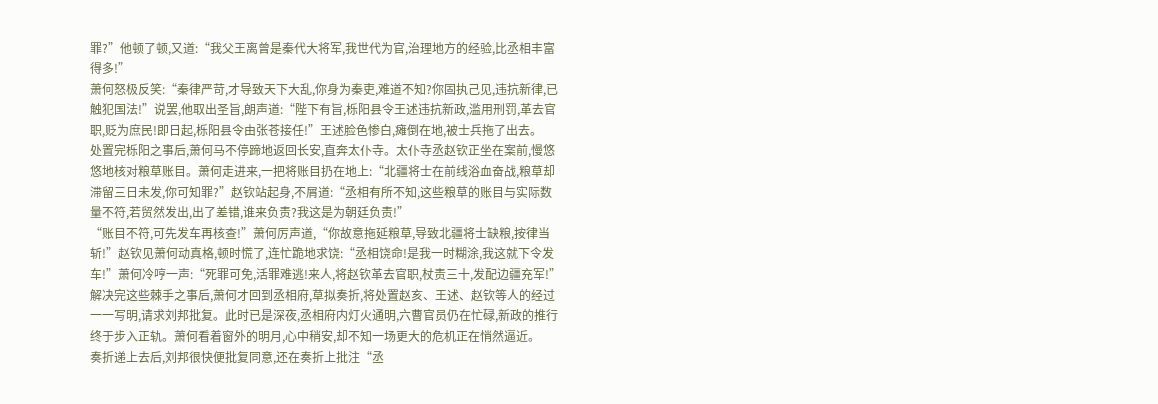罪?”他顿了顿,又道:“我父王离曾是秦代大将军,我世代为官,治理地方的经验,比丞相丰富得多!”
萧何怒极反笑:“秦律严苛,才导致天下大乱,你身为秦吏,难道不知?你固执己见,违抗新律,已触犯国法!”说罢,他取出圣旨,朗声道:“陛下有旨,栎阳县令王述违抗新政,滥用刑罚,革去官职,贬为庶民!即日起,栎阳县令由张苍接任!”王述脸色惨白,瘫倒在地,被士兵拖了出去。
处置完栎阳之事后,萧何马不停蹄地返回长安,直奔太仆寺。太仆寺丞赵钦正坐在案前,慢悠悠地核对粮草账目。萧何走进来,一把将账目扔在地上:“北疆将士在前线浴血奋战,粮草却滞留三日未发,你可知罪?”赵钦站起身,不屑道:“丞相有所不知,这些粮草的账目与实际数量不符,若贸然发出,出了差错,谁来负责?我这是为朝廷负责!”
“账目不符,可先发车再核查!”萧何厉声道,“你故意拖延粮草,导致北疆将士缺粮,按律当斩!”赵钦见萧何动真格,顿时慌了,连忙跪地求饶:“丞相饶命!是我一时糊涂,我这就下令发车!”萧何冷哼一声:“死罪可免,活罪难逃!来人,将赵钦革去官职,杖责三十,发配边疆充军!”
解决完这些棘手之事后,萧何才回到丞相府,草拟奏折,将处置赵亥、王述、赵钦等人的经过一一写明,请求刘邦批复。此时已是深夜,丞相府内灯火通明,六曹官员仍在忙碌,新政的推行终于步入正轨。萧何看着窗外的明月,心中稍安,却不知一场更大的危机正在悄然逼近。
奏折递上去后,刘邦很快便批复同意,还在奏折上批注“丞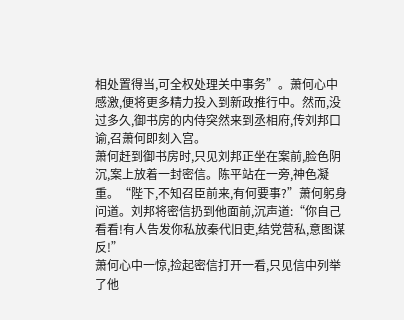相处置得当,可全权处理关中事务”。萧何心中感激,便将更多精力投入到新政推行中。然而,没过多久,御书房的内侍突然来到丞相府,传刘邦口谕,召萧何即刻入宫。
萧何赶到御书房时,只见刘邦正坐在案前,脸色阴沉,案上放着一封密信。陈平站在一旁,神色凝重。“陛下,不知召臣前来,有何要事?”萧何躬身问道。刘邦将密信扔到他面前,沉声道:“你自己看看!有人告发你私放秦代旧吏,结党营私,意图谋反!”
萧何心中一惊,捡起密信打开一看,只见信中列举了他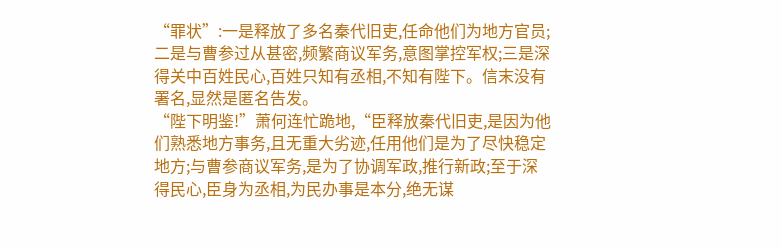“罪状”:一是释放了多名秦代旧吏,任命他们为地方官员;二是与曹参过从甚密,频繁商议军务,意图掌控军权;三是深得关中百姓民心,百姓只知有丞相,不知有陛下。信末没有署名,显然是匿名告发。
“陛下明鉴!”萧何连忙跪地,“臣释放秦代旧吏,是因为他们熟悉地方事务,且无重大劣迹,任用他们是为了尽快稳定地方;与曹参商议军务,是为了协调军政,推行新政;至于深得民心,臣身为丞相,为民办事是本分,绝无谋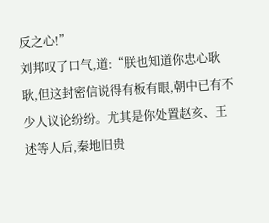反之心!”
刘邦叹了口气,道:“朕也知道你忠心耿耿,但这封密信说得有板有眼,朝中已有不少人议论纷纷。尤其是你处置赵亥、王述等人后,秦地旧贵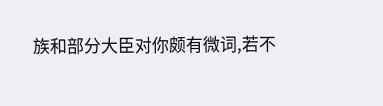族和部分大臣对你颇有微词,若不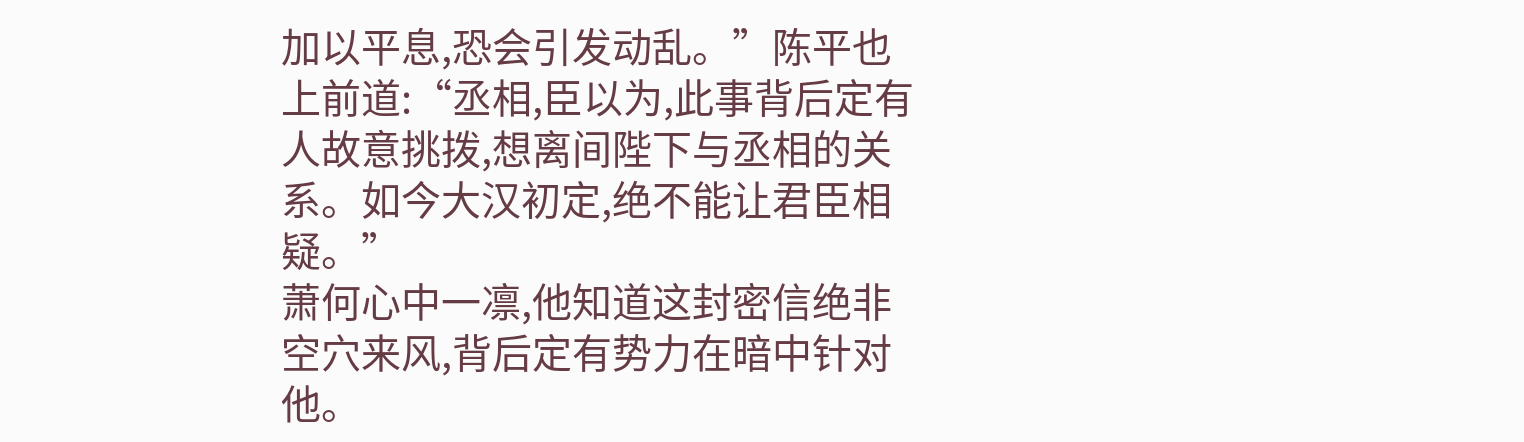加以平息,恐会引发动乱。”陈平也上前道:“丞相,臣以为,此事背后定有人故意挑拨,想离间陛下与丞相的关系。如今大汉初定,绝不能让君臣相疑。”
萧何心中一凛,他知道这封密信绝非空穴来风,背后定有势力在暗中针对他。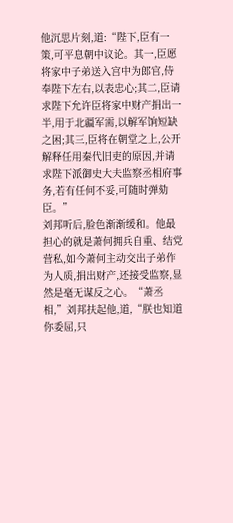他沉思片刻,道:“陛下,臣有一策,可平息朝中议论。其一,臣愿将家中子弟送入宫中为郎官,侍奉陛下左右,以表忠心;其二,臣请求陛下允许臣将家中财产捐出一半,用于北疆军需,以解军饷短缺之困;其三,臣将在朝堂之上,公开解释任用秦代旧吏的原因,并请求陛下派御史大夫监察丞相府事务,若有任何不妥,可随时弹劾臣。”
刘邦听后,脸色渐渐缓和。他最担心的就是萧何拥兵自重、结党营私,如今萧何主动交出子弟作为人质,捐出财产,还接受监察,显然是毫无谋反之心。“萧丞相,”刘邦扶起他,道,“朕也知道你委屈,只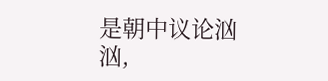是朝中议论汹汹,